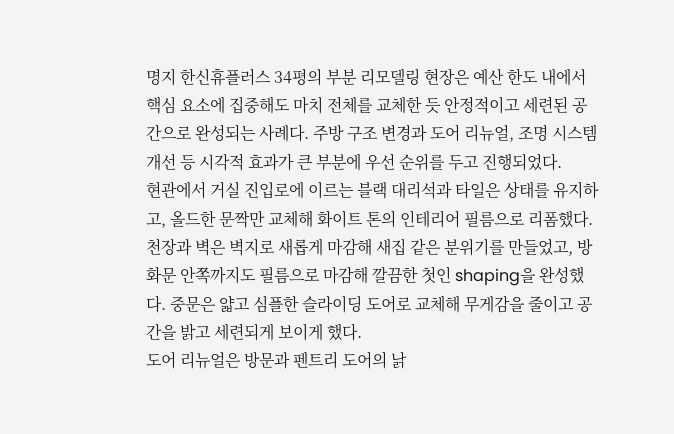명지 한신휴플러스 34평의 부분 리모델링 현장은 예산 한도 내에서 핵심 요소에 집중해도 마치 전체를 교체한 듯 안정적이고 세련된 공간으로 완성되는 사례다. 주방 구조 변경과 도어 리뉴얼, 조명 시스템 개선 등 시각적 효과가 큰 부분에 우선 순위를 두고 진행되었다.
현관에서 거실 진입로에 이르는 블랙 대리석과 타일은 상태를 유지하고, 올드한 문짝만 교체해 화이트 톤의 인테리어 필름으로 리폼했다. 천장과 벽은 벽지로 새롭게 마감해 새집 같은 분위기를 만들었고, 방화문 안쪽까지도 필름으로 마감해 깔끔한 첫인 shaping을 완성했다. 중문은 얇고 심플한 슬라이딩 도어로 교체해 무게감을 줄이고 공간을 밝고 세련되게 보이게 했다.
도어 리뉴얼은 방문과 펜트리 도어의 낡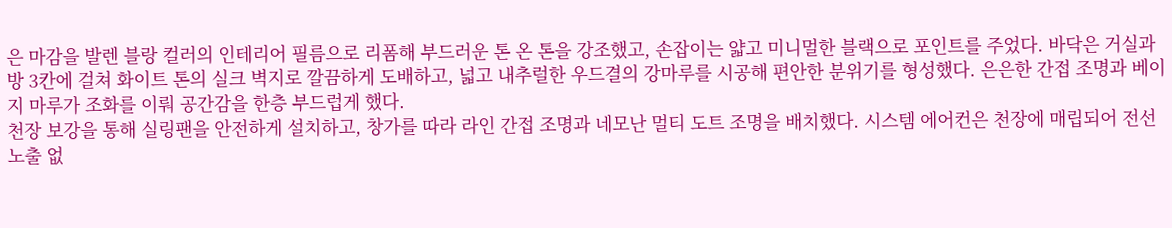은 마감을 발렌 블랑 컬러의 인테리어 필름으로 리폼해 부드러운 톤 온 톤을 강조했고, 손잡이는 얇고 미니멀한 블랙으로 포인트를 주었다. 바닥은 거실과 방 3칸에 걸쳐 화이트 톤의 실크 벽지로 깔끔하게 도배하고, 넓고 내추럴한 우드결의 강마루를 시공해 편안한 분위기를 형성했다. 은은한 간접 조명과 베이지 마루가 조화를 이뤄 공간감을 한층 부드럽게 했다.
천장 보강을 통해 실링팬을 안전하게 설치하고, 창가를 따라 라인 간접 조명과 네모난 멀티 도트 조명을 배치했다. 시스템 에어컨은 천장에 매립되어 전선 노출 없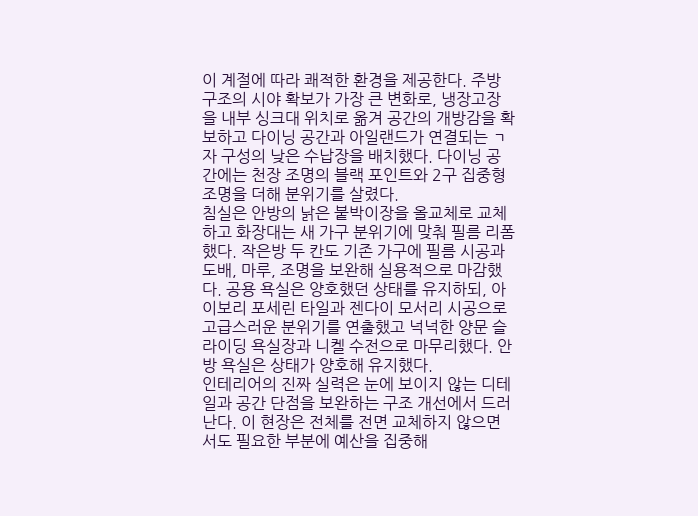이 계절에 따라 쾌적한 환경을 제공한다. 주방 구조의 시야 확보가 가장 큰 변화로, 냉장고장을 내부 싱크대 위치로 옮겨 공간의 개방감을 확보하고 다이닝 공간과 아일랜드가 연결되는 ㄱ자 구성의 낮은 수납장을 배치했다. 다이닝 공간에는 천장 조명의 블랙 포인트와 2구 집중형 조명을 더해 분위기를 살렸다.
침실은 안방의 낡은 붙박이장을 올교체로 교체하고 화장대는 새 가구 분위기에 맞춰 필름 리폼했다. 작은방 두 칸도 기존 가구에 필름 시공과 도배, 마루, 조명을 보완해 실용적으로 마감했다. 공용 욕실은 양호했던 상태를 유지하되, 아이보리 포세린 타일과 젠다이 모서리 시공으로 고급스러운 분위기를 연출했고 넉넉한 양문 슬라이딩 욕실장과 니켈 수전으로 마무리했다. 안방 욕실은 상태가 양호해 유지했다.
인테리어의 진짜 실력은 눈에 보이지 않는 디테일과 공간 단점을 보완하는 구조 개선에서 드러난다. 이 현장은 전체를 전면 교체하지 않으면서도 필요한 부분에 예산을 집중해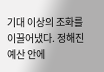기대 이상의 조화를 이끌어냈다. 정해진 예산 안에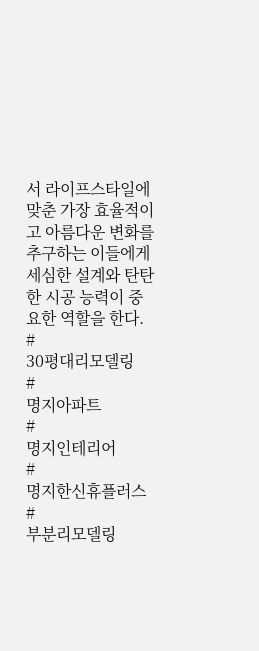서 라이프스타일에 맞춘 가장 효율적이고 아름다운 변화를 추구하는 이들에게 세심한 설계와 탄탄한 시공 능력이 중요한 역할을 한다.
#
30평대리모델링
#
명지아파트
#
명지인테리어
#
명지한신휴플러스
#
부분리모델링